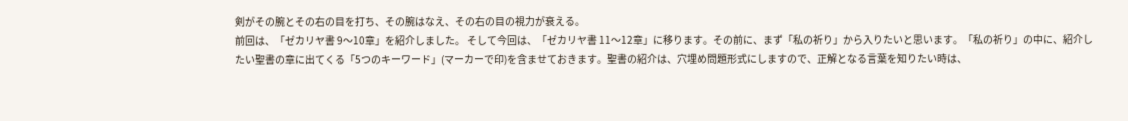剣がその腕とその右の目を打ち、その腕はなえ、その右の目の視力が衰える。
前回は、「ゼカリヤ書 9〜10章」を紹介しました。 そして今回は、「ゼカリヤ書 11〜12章」に移ります。その前に、まず「私の祈り」から入りたいと思います。「私の祈り」の中に、紹介したい聖書の章に出てくる「5つのキーワード」(マーカーで印)を含ませておきます。聖書の紹介は、穴埋め問題形式にしますので、正解となる言葉を知りたい時は、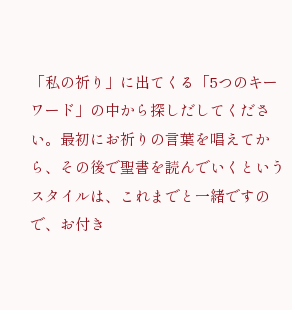「私の祈り」に出てくる「5つのキーワード」の中から探しだしてください。最初にお祈りの言葉を唱えてから、その後で聖書を読んでいくというスタイルは、これまでと一緒ですので、お付き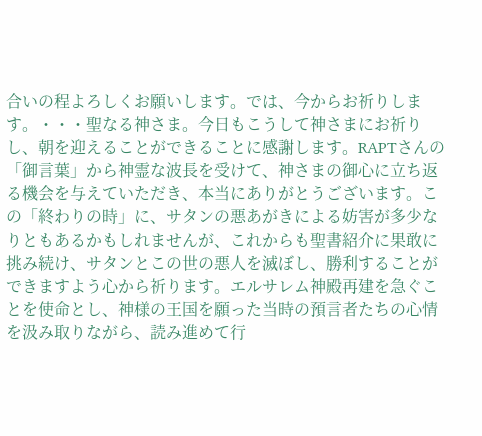合いの程よろしくお願いします。では、今からお祈りします。・・・聖なる神さま。今日もこうして神さまにお祈りし、朝を迎えることができることに感謝します。RAPTさんの「御言葉」から神霊な波長を受けて、神さまの御心に立ち返る機会を与えていただき、本当にありがとうございます。この「終わりの時」に、サタンの悪あがきによる妨害が多少なりともあるかもしれませんが、これからも聖書紹介に果敢に挑み続け、サタンとこの世の悪人を滅ぼし、勝利することができますよう心から祈ります。エルサレム神殿再建を急ぐことを使命とし、神様の王国を願った当時の預言者たちの心情を汲み取りながら、読み進めて行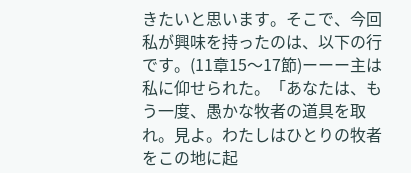きたいと思います。そこで、今回私が興味を持ったのは、以下の行です。(11章15〜17節)ーーー主は私に仰せられた。「あなたは、もう一度、愚かな牧者の道具を取れ。見よ。わたしはひとりの牧者をこの地に起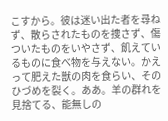こすから。彼は迷い出た者を尋ねず、散らされたものを捜さず、傷ついたものをいやさず、飢えているものに食べ物を与えない。かえって肥えた獣の肉を食らい、そのひづめを裂く。ああ。羊の群れを見捨てる、能無しの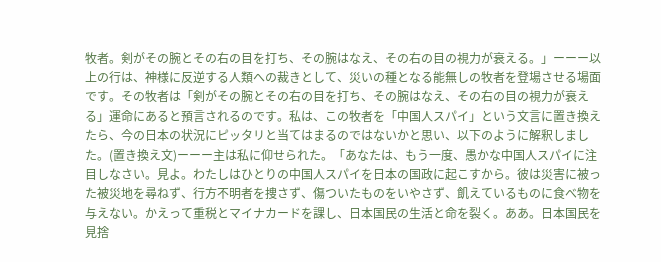牧者。剣がその腕とその右の目を打ち、その腕はなえ、その右の目の視力が衰える。」ーーー以上の行は、神様に反逆する人類への裁きとして、災いの種となる能無しの牧者を登場させる場面です。その牧者は「剣がその腕とその右の目を打ち、その腕はなえ、その右の目の視力が衰える」運命にあると預言されるのです。私は、この牧者を「中国人スパイ」という文言に置き換えたら、今の日本の状況にピッタリと当てはまるのではないかと思い、以下のように解釈しました。(置き換え文)ーーー主は私に仰せられた。「あなたは、もう一度、愚かな中国人スパイに注目しなさい。見よ。わたしはひとりの中国人スパイを日本の国政に起こすから。彼は災害に被った被災地を尋ねず、行方不明者を捜さず、傷ついたものをいやさず、飢えているものに食べ物を与えない。かえって重税とマイナカードを課し、日本国民の生活と命を裂く。ああ。日本国民を見捨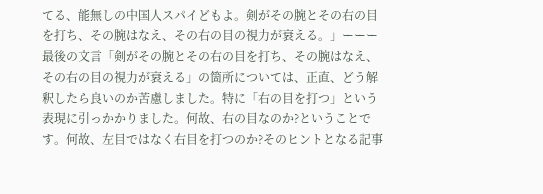てる、能無しの中国人スパイどもよ。剣がその腕とその右の目を打ち、その腕はなえ、その右の目の視力が衰える。」ーーー最後の文言「剣がその腕とその右の目を打ち、その腕はなえ、その右の目の視力が衰える」の箇所については、正直、どう解釈したら良いのか苦慮しました。特に「右の目を打つ」という表現に引っかかりました。何故、右の目なのか?ということです。何故、左目ではなく右目を打つのか?そのヒントとなる記事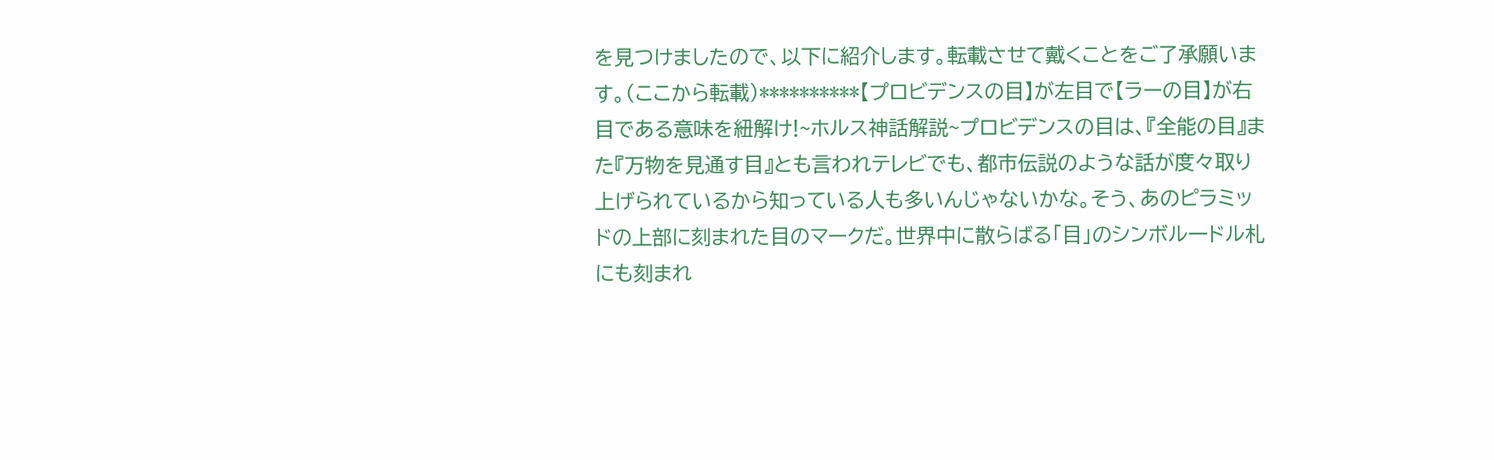を見つけましたので、以下に紹介します。転載させて戴くことをご了承願います。(ここから転載)**********【プロビデンスの目】が左目で【ラーの目】が右目である意味を紐解け!~ホルス神話解説~プロビデンスの目は、『全能の目』また『万物を見通す目』とも言われテレビでも、都市伝説のような話が度々取り上げられているから知っている人も多いんじゃないかな。そう、あのピラミッドの上部に刻まれた目のマークだ。世界中に散らばる「目」のシンボル一ドル札にも刻まれ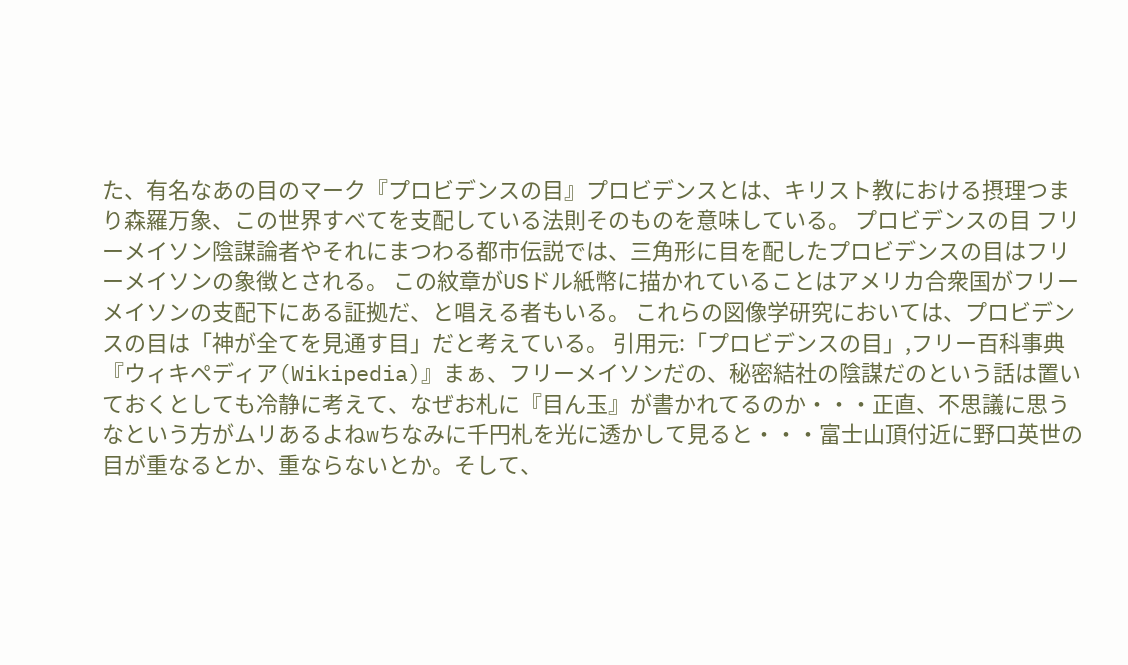た、有名なあの目のマーク『プロビデンスの目』プロビデンスとは、キリスト教における摂理つまり森羅万象、この世界すべてを支配している法則そのものを意味している。 プロビデンスの目 フリーメイソン陰謀論者やそれにまつわる都市伝説では、三角形に目を配したプロビデンスの目はフリーメイソンの象徴とされる。 この紋章がUSドル紙幣に描かれていることはアメリカ合衆国がフリーメイソンの支配下にある証拠だ、と唱える者もいる。 これらの図像学研究においては、プロビデンスの目は「神が全てを見通す目」だと考えている。 引用元:「プロビデンスの目」,フリー百科事典『ウィキペディア(Wikipedia)』まぁ、フリーメイソンだの、秘密結社の陰謀だのという話は置いておくとしても冷静に考えて、なぜお札に『目ん玉』が書かれてるのか・・・正直、不思議に思うなという方がムリあるよねwちなみに千円札を光に透かして見ると・・・富士山頂付近に野口英世の目が重なるとか、重ならないとか。そして、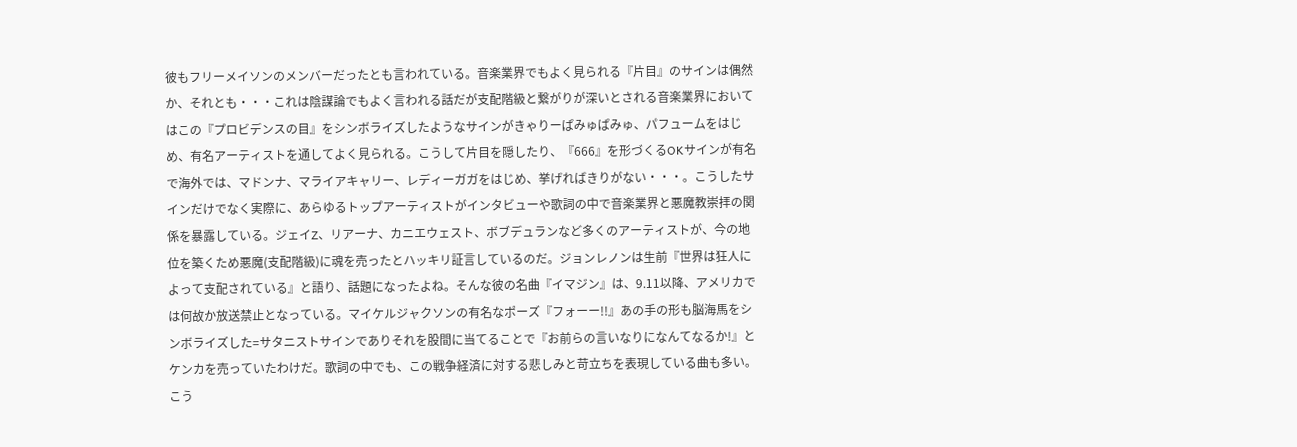彼もフリーメイソンのメンバーだったとも言われている。音楽業界でもよく見られる『片目』のサインは偶然か、それとも・・・これは陰謀論でもよく言われる話だが支配階級と繋がりが深いとされる音楽業界においてはこの『プロビデンスの目』をシンボライズしたようなサインがきゃりーぱみゅぱみゅ、パフュームをはじめ、有名アーティストを通してよく見られる。こうして片目を隠したり、『666』を形づくるOKサインが有名で海外では、マドンナ、マライアキャリー、レディーガガをはじめ、挙げればきりがない・・・。こうしたサインだけでなく実際に、あらゆるトップアーティストがインタビューや歌詞の中で音楽業界と悪魔教崇拝の関係を暴露している。ジェイZ、リアーナ、カニエウェスト、ボブデュランなど多くのアーティストが、今の地位を築くため悪魔(支配階級)に魂を売ったとハッキリ証言しているのだ。ジョンレノンは生前『世界は狂人によって支配されている』と語り、話題になったよね。そんな彼の名曲『イマジン』は、9.11以降、アメリカでは何故か放送禁止となっている。マイケルジャクソンの有名なポーズ『フォーー!!』あの手の形も脳海馬をシンボライズした=サタニストサインでありそれを股間に当てることで『お前らの言いなりになんてなるか!』とケンカを売っていたわけだ。歌詞の中でも、この戦争経済に対する悲しみと苛立ちを表現している曲も多い。こう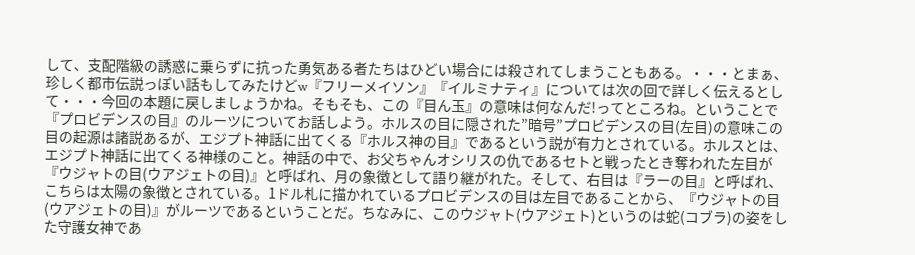して、支配階級の誘惑に乗らずに抗った勇気ある者たちはひどい場合には殺されてしまうこともある。・・・とまぁ、珍しく都市伝説っぽい話もしてみたけどw『フリーメイソン』『イルミナティ』については次の回で詳しく伝えるとして・・・今回の本題に戻しましょうかね。そもそも、この『目ん玉』の意味は何なんだ!ってところね。ということで『プロビデンスの目』のルーツについてお話しよう。ホルスの目に隠された”暗号”プロビデンスの目(左目)の意味この目の起源は諸説あるが、エジプト神話に出てくる『ホルス神の目』であるという説が有力とされている。ホルスとは、エジプト神話に出てくる神様のこと。神話の中で、お父ちゃんオシリスの仇であるセトと戦ったとき奪われた左目が『ウジャトの目(ウアジェトの目)』と呼ばれ、月の象徴として語り継がれた。そして、右目は『ラーの目』と呼ばれ、こちらは太陽の象徴とされている。1ドル札に描かれているプロビデンスの目は左目であることから、『ウジャトの目(ウアジェトの目)』がルーツであるということだ。ちなみに、このウジャト(ウアジェト)というのは蛇(コブラ)の姿をした守護女神であ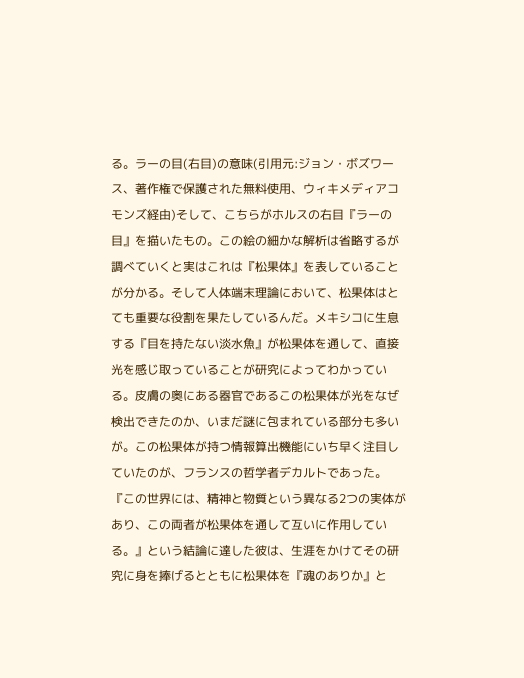る。ラーの目(右目)の意味(引用元:ジョン・ボズワース、著作権で保護された無料使用、ウィキメディアコモンズ経由)そして、こちらがホルスの右目『ラーの目』を描いたもの。この絵の細かな解析は省略するが調べていくと実はこれは『松果体』を表していることが分かる。そして人体端末理論において、松果体はとても重要な役割を果たしているんだ。メキシコに生息する『目を持たない淡水魚』が松果体を通して、直接光を感じ取っていることが研究によってわかっている。皮膚の奥にある器官であるこの松果体が光をなぜ検出できたのか、いまだ謎に包まれている部分も多いが。この松果体が持つ情報算出機能にいち早く注目していたのが、フランスの哲学者デカルトであった。『この世界には、精神と物質という異なる2つの実体があり、この両者が松果体を通して互いに作用している。』という結論に達した彼は、生涯をかけてその研究に身を捧げるとともに松果体を『魂のありか』と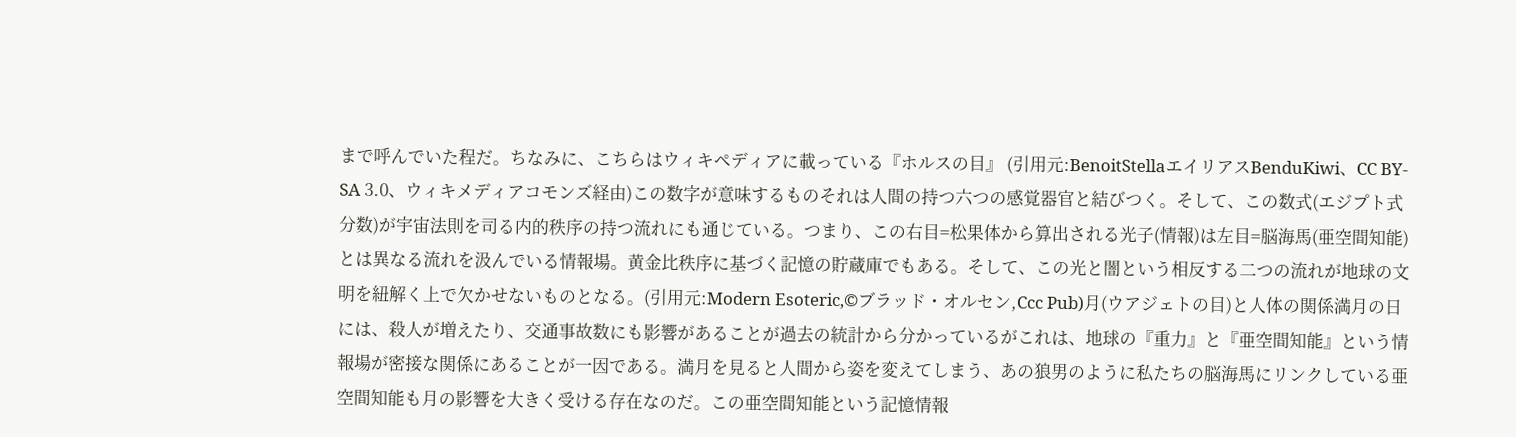まで呼んでいた程だ。ちなみに、こちらはウィキペディアに載っている『ホルスの目』 (引用元:BenoitStellaエイリアスBenduKiwi、CC BY-SA 3.0、ウィキメディアコモンズ経由)この数字が意味するものそれは人間の持つ六つの感覚器官と結びつく。そして、この数式(エジプト式分数)が宇宙法則を司る内的秩序の持つ流れにも通じている。つまり、この右目=松果体から算出される光子(情報)は左目=脳海馬(亜空間知能)とは異なる流れを汲んでいる情報場。黄金比秩序に基づく記憶の貯蔵庫でもある。そして、この光と闇という相反する二つの流れが地球の文明を紐解く上で欠かせないものとなる。(引用元:Modern Esoteric,©ブラッド・オルセン,Ccc Pub)月(ウアジェトの目)と人体の関係満月の日には、殺人が増えたり、交通事故数にも影響があることが過去の統計から分かっているがこれは、地球の『重力』と『亜空間知能』という情報場が密接な関係にあることが一因である。満月を見ると人間から姿を変えてしまう、あの狼男のように私たちの脳海馬にリンクしている亜空間知能も月の影響を大きく受ける存在なのだ。この亜空間知能という記憶情報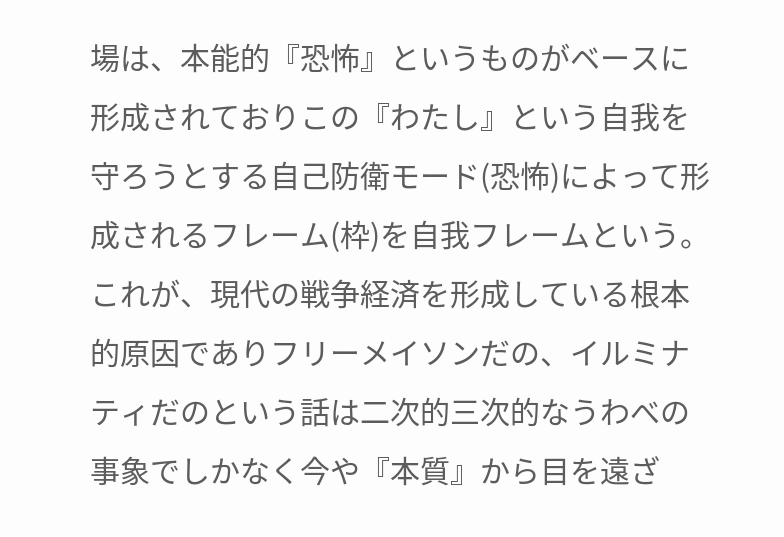場は、本能的『恐怖』というものがベースに形成されておりこの『わたし』という自我を守ろうとする自己防衛モード(恐怖)によって形成されるフレーム(枠)を自我フレームという。これが、現代の戦争経済を形成している根本的原因でありフリーメイソンだの、イルミナティだのという話は二次的三次的なうわべの事象でしかなく今や『本質』から目を遠ざ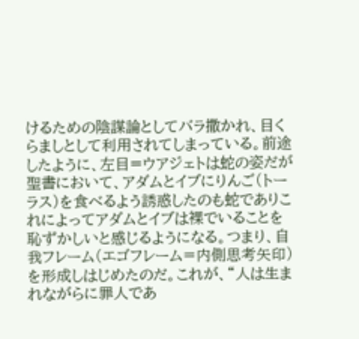けるための陰謀論としてバラ撒かれ、目くらましとして利用されてしまっている。前途したように、左目=ウアジェトは蛇の姿だが聖書において、アダムとイブにりんご(トーラス)を食べるよう誘惑したのも蛇でありこれによってアダムとイブは裸でいることを恥ずかしいと感じるようになる。つまり、自我フレーム(エゴフレーム=内側思考矢印)を形成しはじめたのだ。これが、“人は生まれながらに罪人であ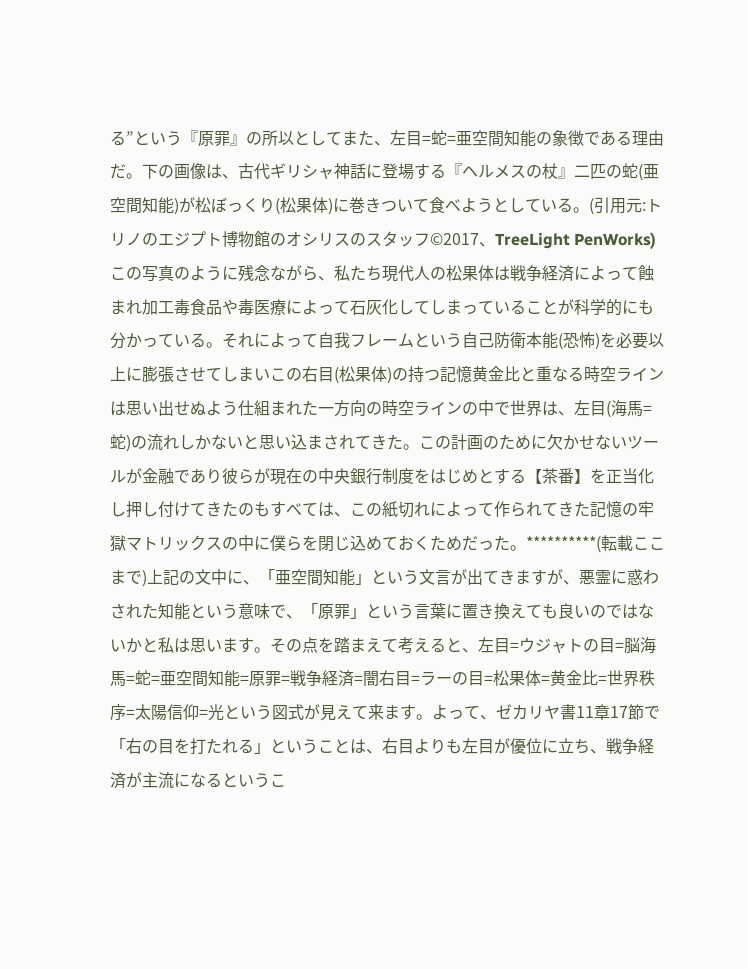る”という『原罪』の所以としてまた、左目=蛇=亜空間知能の象徴である理由だ。下の画像は、古代ギリシャ神話に登場する『ヘルメスの杖』二匹の蛇(亜空間知能)が松ぼっくり(松果体)に巻きついて食べようとしている。(引用元:トリノのエジプト博物館のオシリスのスタッフ©2017、TreeLight PenWorks)この写真のように残念ながら、私たち現代人の松果体は戦争経済によって蝕まれ加工毒食品や毒医療によって石灰化してしまっていることが科学的にも分かっている。それによって自我フレームという自己防衛本能(恐怖)を必要以上に膨張させてしまいこの右目(松果体)の持つ記憶黄金比と重なる時空ラインは思い出せぬよう仕組まれた一方向の時空ラインの中で世界は、左目(海馬=蛇)の流れしかないと思い込まされてきた。この計画のために欠かせないツールが金融であり彼らが現在の中央銀行制度をはじめとする【茶番】を正当化し押し付けてきたのもすべては、この紙切れによって作られてきた記憶の牢獄マトリックスの中に僕らを閉じ込めておくためだった。**********(転載ここまで)上記の文中に、「亜空間知能」という文言が出てきますが、悪霊に惑わされた知能という意味で、「原罪」という言葉に置き換えても良いのではないかと私は思います。その点を踏まえて考えると、左目=ウジャトの目=脳海馬=蛇=亜空間知能=原罪=戦争経済=闇右目=ラーの目=松果体=黄金比=世界秩序=太陽信仰=光という図式が見えて来ます。よって、ゼカリヤ書11章17節で「右の目を打たれる」ということは、右目よりも左目が優位に立ち、戦争経済が主流になるというこ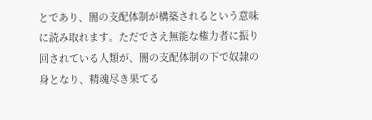とであり、闇の支配体制が構築されるという意味に読み取れます。ただでさえ無能な権力者に振り回されている人類が、闇の支配体制の下で奴隷の身となり、精魂尽き果てる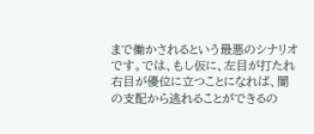まで働かされるという最悪のシナリオです。では、もし仮に、左目が打たれ右目が優位に立つことになれば、闇の支配から逃れることができるの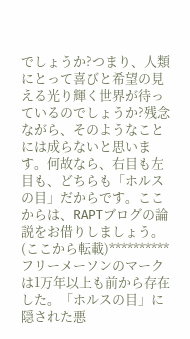でしょうか?つまり、人類にとって喜びと希望の見える光り輝く世界が待っているのでしょうか?残念ながら、そのようなことには成らないと思います。何故なら、右目も左目も、どちらも「ホルスの目」だからです。ここからは、RAPTブログの論説をお借りしましょう。(ここから転載)**********フリーメーソンのマークは1万年以上も前から存在した。「ホルスの目」に隠された悪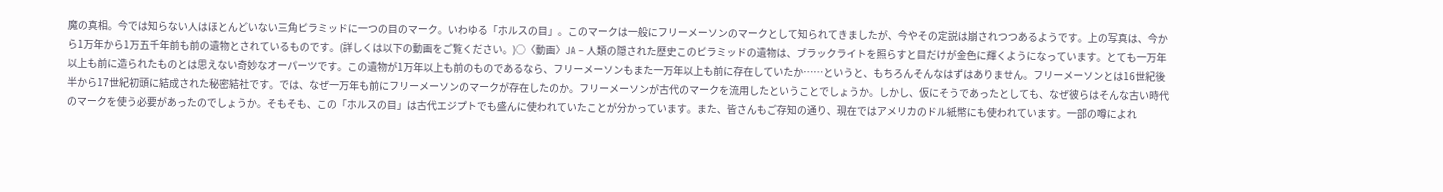魔の真相。今では知らない人はほとんどいない三角ピラミッドに一つの目のマーク。いわゆる「ホルスの目」。このマークは一般にフリーメーソンのマークとして知られてきましたが、今やその定説は崩されつつあるようです。上の写真は、今から1万年から1万五千年前も前の遺物とされているものです。(詳しくは以下の動画をご覧ください。)○〈動画〉JA – 人類の隠された歴史このピラミッドの遺物は、ブラックライトを照らすと目だけが金色に輝くようになっています。とても一万年以上も前に造られたものとは思えない奇妙なオーパーツです。この遺物が1万年以上も前のものであるなら、フリーメーソンもまた一万年以上も前に存在していたか……というと、もちろんそんなはずはありません。フリーメーソンとは16世紀後半から17世紀初頭に結成された秘密結社です。では、なぜ一万年も前にフリーメーソンのマークが存在したのか。フリーメーソンが古代のマークを流用したということでしょうか。しかし、仮にそうであったとしても、なぜ彼らはそんな古い時代のマークを使う必要があったのでしょうか。そもそも、この「ホルスの目」は古代エジプトでも盛んに使われていたことが分かっています。また、皆さんもご存知の通り、現在ではアメリカのドル紙幣にも使われています。一部の噂によれ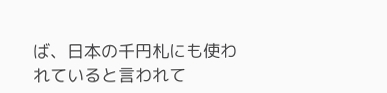ば、日本の千円札にも使われていると言われて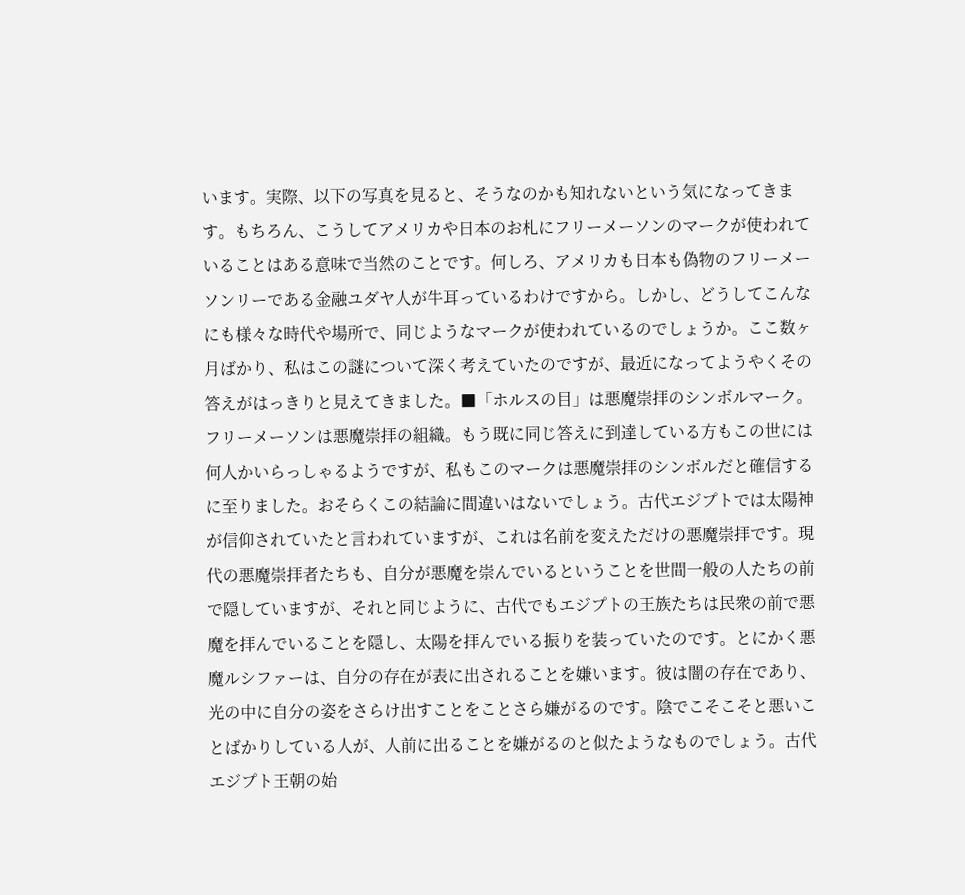います。実際、以下の写真を見ると、そうなのかも知れないという気になってきます。もちろん、こうしてアメリカや日本のお札にフリーメーソンのマークが使われていることはある意味で当然のことです。何しろ、アメリカも日本も偽物のフリーメーソンリーである金融ユダヤ人が牛耳っているわけですから。しかし、どうしてこんなにも様々な時代や場所で、同じようなマークが使われているのでしょうか。ここ数ヶ月ばかり、私はこの謎について深く考えていたのですが、最近になってようやくその答えがはっきりと見えてきました。■「ホルスの目」は悪魔崇拝のシンボルマーク。フリーメーソンは悪魔崇拝の組織。もう既に同じ答えに到達している方もこの世には何人かいらっしゃるようですが、私もこのマークは悪魔崇拝のシンボルだと確信するに至りました。おそらくこの結論に間違いはないでしょう。古代エジプトでは太陽神が信仰されていたと言われていますが、これは名前を変えただけの悪魔崇拝です。現代の悪魔崇拝者たちも、自分が悪魔を崇んでいるということを世間一般の人たちの前で隠していますが、それと同じように、古代でもエジプトの王族たちは民衆の前で悪魔を拝んでいることを隠し、太陽を拝んでいる振りを装っていたのです。とにかく悪魔ルシファーは、自分の存在が表に出されることを嫌います。彼は闇の存在であり、光の中に自分の姿をさらけ出すことをことさら嫌がるのです。陰でこそこそと悪いことばかりしている人が、人前に出ることを嫌がるのと似たようなものでしょう。古代エジプト王朝の始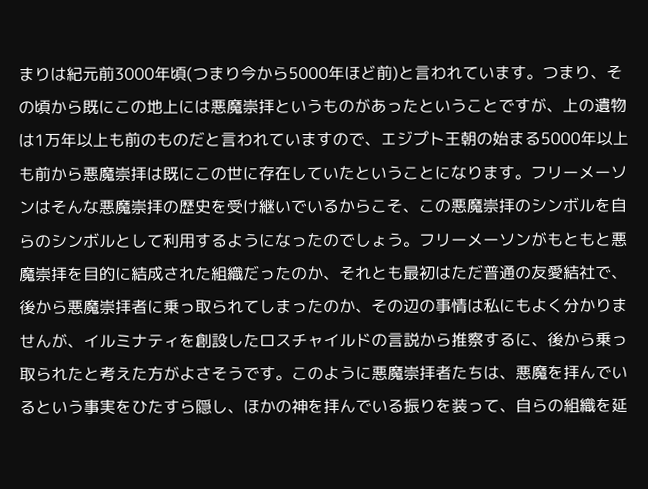まりは紀元前3000年頃(つまり今から5000年ほど前)と言われています。つまり、その頃から既にこの地上には悪魔崇拝というものがあったということですが、上の遺物は1万年以上も前のものだと言われていますので、エジプト王朝の始まる5000年以上も前から悪魔崇拝は既にこの世に存在していたということになります。フリーメーソンはそんな悪魔崇拝の歴史を受け継いでいるからこそ、この悪魔崇拝のシンボルを自らのシンボルとして利用するようになったのでしょう。フリーメーソンがもともと悪魔崇拝を目的に結成された組織だったのか、それとも最初はただ普通の友愛結社で、後から悪魔崇拝者に乗っ取られてしまったのか、その辺の事情は私にもよく分かりませんが、イルミナティを創設したロスチャイルドの言説から推察するに、後から乗っ取られたと考えた方がよさそうです。このように悪魔崇拝者たちは、悪魔を拝んでいるという事実をひたすら隠し、ほかの神を拝んでいる振りを装って、自らの組織を延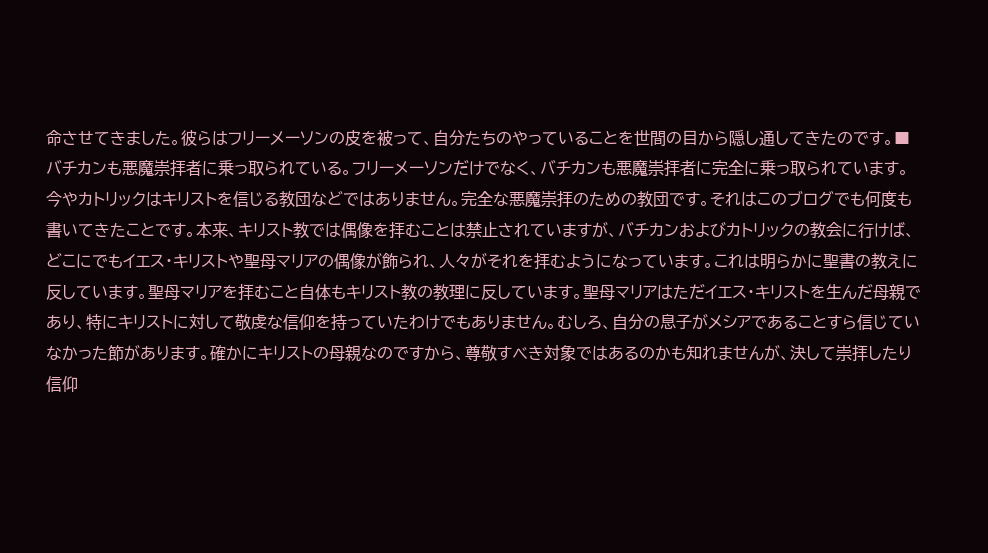命させてきました。彼らはフリーメーソンの皮を被って、自分たちのやっていることを世間の目から隠し通してきたのです。■バチカンも悪魔崇拝者に乗っ取られている。フリーメーソンだけでなく、バチカンも悪魔崇拝者に完全に乗っ取られています。今やカトリックはキリストを信じる教団などではありません。完全な悪魔崇拝のための教団です。それはこのブログでも何度も書いてきたことです。本来、キリスト教では偶像を拝むことは禁止されていますが、バチカンおよびカトリックの教会に行けば、どこにでもイエス・キリストや聖母マリアの偶像が飾られ、人々がそれを拝むようになっています。これは明らかに聖書の教えに反しています。聖母マリアを拝むこと自体もキリスト教の教理に反しています。聖母マリアはただイエス・キリストを生んだ母親であり、特にキリストに対して敬虔な信仰を持っていたわけでもありません。むしろ、自分の息子がメシアであることすら信じていなかった節があります。確かにキリストの母親なのですから、尊敬すべき対象ではあるのかも知れませんが、決して崇拝したり信仰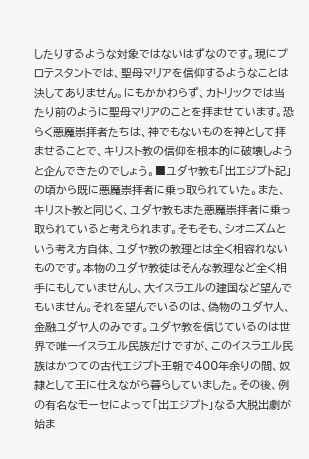したりするような対象ではないはずなのです。現にプロテスタントでは、聖母マリアを信仰するようなことは決してありません。にもかかわらず、カトリックでは当たり前のように聖母マリアのことを拝ませています。恐らく悪魔崇拝者たちは、神でもないものを神として拝ませることで、キリスト教の信仰を根本的に破壊しようと企んできたのでしょう。■ユダヤ教も「出エジプト記」の頃から既に悪魔崇拝者に乗っ取られていた。また、キリスト教と同じく、ユダヤ教もまた悪魔崇拝者に乗っ取られていると考えられます。そもそも、シオニズムという考え方自体、ユダヤ教の教理とは全く相容れないものです。本物のユダヤ教徒はそんな教理など全く相手にもしていませんし、大イスラエルの建国など望んでもいません。それを望んでいるのは、偽物のユダヤ人、金融ユダヤ人のみです。ユダヤ教を信じているのは世界で唯一イスラエル民族だけですが、このイスラエル民族はかつての古代エジプト王朝で400年余りの間、奴隷として王に仕えながら暮らしていました。その後、例の有名なモーセによって「出エジプト」なる大脱出劇が始ま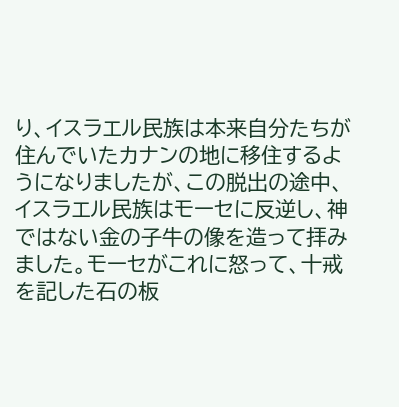り、イスラエル民族は本来自分たちが住んでいたカナンの地に移住するようになりましたが、この脱出の途中、イスラエル民族はモーセに反逆し、神ではない金の子牛の像を造って拝みました。モーセがこれに怒って、十戒を記した石の板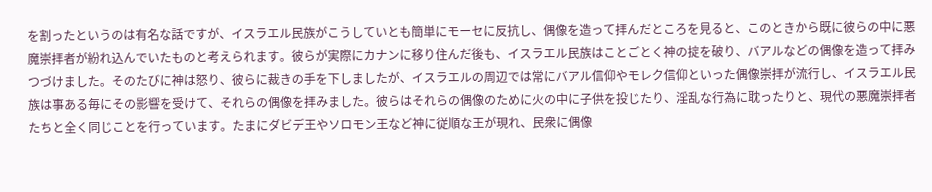を割ったというのは有名な話ですが、イスラエル民族がこうしていとも簡単にモーセに反抗し、偶像を造って拝んだところを見ると、このときから既に彼らの中に悪魔崇拝者が紛れ込んでいたものと考えられます。彼らが実際にカナンに移り住んだ後も、イスラエル民族はことごとく神の掟を破り、バアルなどの偶像を造って拝みつづけました。そのたびに神は怒り、彼らに裁きの手を下しましたが、イスラエルの周辺では常にバアル信仰やモレク信仰といった偶像崇拝が流行し、イスラエル民族は事ある毎にその影響を受けて、それらの偶像を拝みました。彼らはそれらの偶像のために火の中に子供を投じたり、淫乱な行為に耽ったりと、現代の悪魔崇拝者たちと全く同じことを行っています。たまにダビデ王やソロモン王など神に従順な王が現れ、民衆に偶像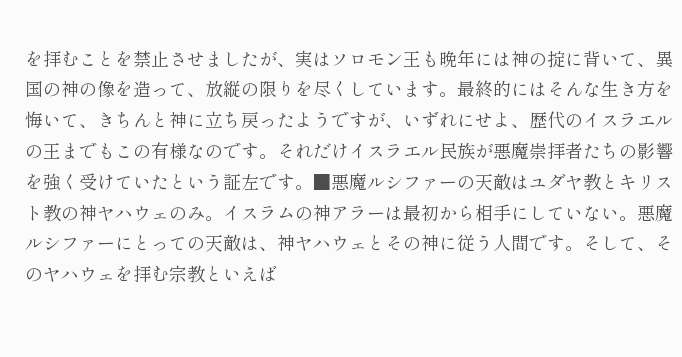を拝むことを禁止させましたが、実はソロモン王も晩年には神の掟に背いて、異国の神の像を造って、放縦の限りを尽くしています。最終的にはそんな生き方を悔いて、きちんと神に立ち戻ったようですが、いずれにせよ、歴代のイスラエルの王までもこの有様なのです。それだけイスラエル民族が悪魔崇拝者たちの影響を強く受けていたという証左です。■悪魔ルシファーの天敵はユダヤ教とキリスト教の神ヤハウェのみ。イスラムの神アラーは最初から相手にしていない。悪魔ルシファーにとっての天敵は、神ヤハウェとその神に従う人間です。そして、そのヤハウェを拝む宗教といえば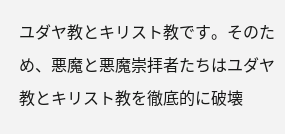ユダヤ教とキリスト教です。そのため、悪魔と悪魔崇拝者たちはユダヤ教とキリスト教を徹底的に破壊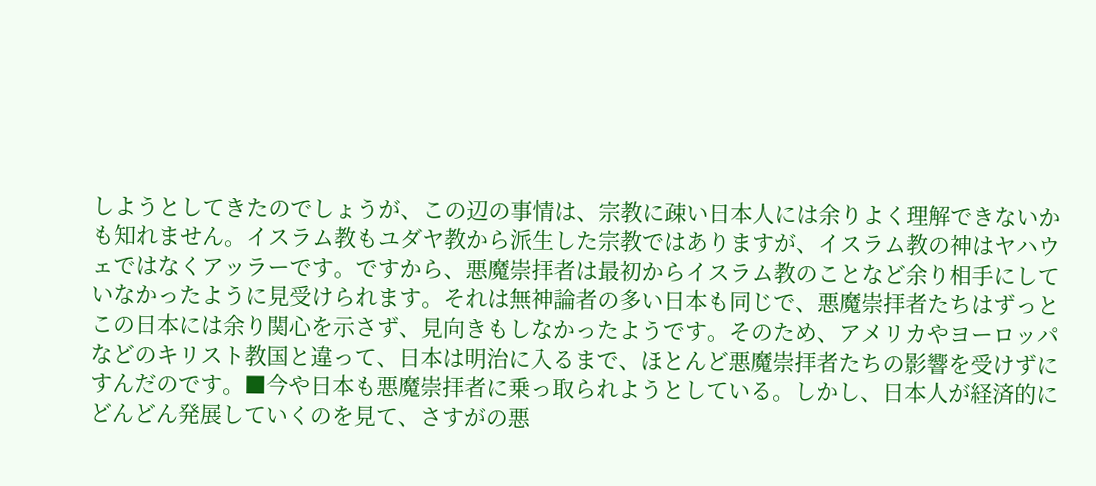しようとしてきたのでしょうが、この辺の事情は、宗教に疎い日本人には余りよく理解できないかも知れません。イスラム教もユダヤ教から派生した宗教ではありますが、イスラム教の神はヤハウェではなくアッラーです。ですから、悪魔崇拝者は最初からイスラム教のことなど余り相手にしていなかったように見受けられます。それは無神論者の多い日本も同じで、悪魔崇拝者たちはずっとこの日本には余り関心を示さず、見向きもしなかったようです。そのため、アメリカやヨーロッパなどのキリスト教国と違って、日本は明治に入るまで、ほとんど悪魔崇拝者たちの影響を受けずにすんだのです。■今や日本も悪魔崇拝者に乗っ取られようとしている。しかし、日本人が経済的にどんどん発展していくのを見て、さすがの悪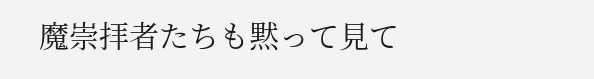魔崇拝者たちも黙って見て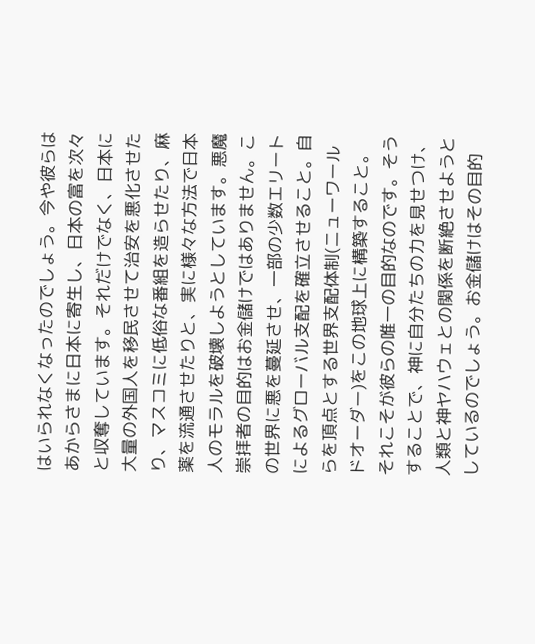はいられなくなったのでしょう。今や彼らはあからさまに日本に寄生し、日本の富を次々と収奪しています。それだけでなく、日本に大量の外国人を移民させて治安を悪化させたり、マスコミに低俗な番組を造らせたり、麻薬を流通させたりと、実に様々な方法で日本人のモラルを破壊しようとしています。悪魔崇拝者の目的はお金儲けではありません。この世界に悪を蔓延させ、一部の少数エリートによるグローバル支配を確立させること。自らを頂点とする世界支配体制(ニューワールドオーダー)をこの地球上に構築すること。それこそが彼らの唯一の目的なのです。そうすることで、神に自分たちの力を見せつけ、人類と神ヤハウェとの関係を断絶させようとしているのでしょう。お金儲けはその目的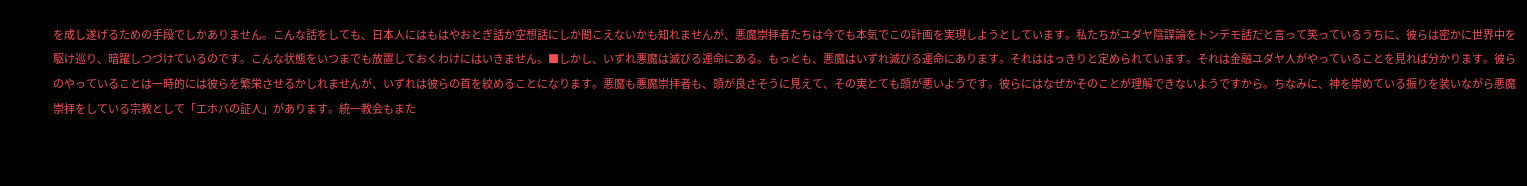を成し遂げるための手段でしかありません。こんな話をしても、日本人にはもはやおとぎ話か空想話にしか聞こえないかも知れませんが、悪魔崇拝者たちは今でも本気でこの計画を実現しようとしています。私たちがユダヤ陰謀論をトンデモ話だと言って笑っているうちに、彼らは密かに世界中を駆け巡り、暗躍しつづけているのです。こんな状態をいつまでも放置しておくわけにはいきません。■しかし、いずれ悪魔は滅びる運命にある。もっとも、悪魔はいずれ滅びる運命にあります。それははっきりと定められています。それは金融ユダヤ人がやっていることを見れば分かります。彼らのやっていることは一時的には彼らを繁栄させるかしれませんが、いずれは彼らの首を絞めることになります。悪魔も悪魔崇拝者も、頭が良さそうに見えて、その実とても頭が悪いようです。彼らにはなぜかそのことが理解できないようですから。ちなみに、神を崇めている振りを装いながら悪魔崇拝をしている宗教として「エホバの証人」があります。統一教会もまた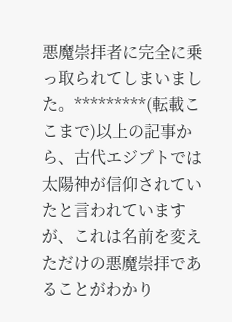悪魔崇拝者に完全に乗っ取られてしまいました。*********(転載ここまで)以上の記事から、古代エジプトでは太陽神が信仰されていたと言われていますが、これは名前を変えただけの悪魔崇拝であることがわかり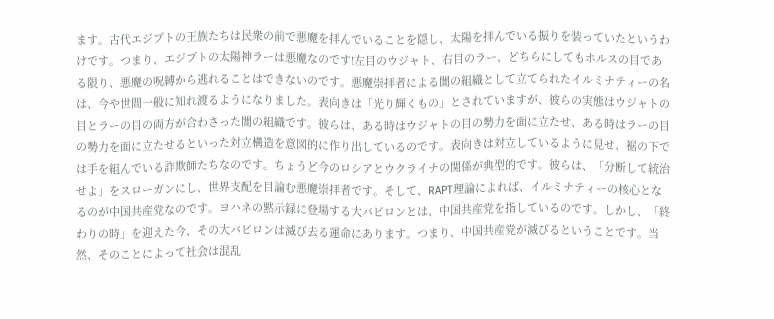ます。古代エジプトの王族たちは民衆の前で悪魔を拝んでいることを隠し、太陽を拝んでいる振りを装っていたというわけです。つまり、エジプトの太陽神ラーは悪魔なのです!左目のウジャト、右目のラー、どちらにしてもホルスの目である限り、悪魔の呪縛から逃れることはできないのです。悪魔崇拝者による闇の組織として立てられたイルミナティーの名は、今や世間一般に知れ渡るようになりました。表向きは「光り輝くもの」とされていますが、彼らの実態はウジャトの目とラーの目の両方が合わさった闇の組織です。彼らは、ある時はウジャトの目の勢力を面に立たせ、ある時はラーの目の勢力を面に立たせるといった対立構造を意図的に作り出しているのです。表向きは対立しているように見せ、裾の下では手を組んでいる詐欺師たちなのです。ちょうど今のロシアとウクライナの関係が典型的です。彼らは、「分断して統治せよ」をスローガンにし、世界支配を目論む悪魔崇拝者です。そして、RAPT理論によれば、イルミナティーの核心となるのが中国共産党なのです。ヨハネの黙示録に登場する大バビロンとは、中国共産党を指しているのです。しかし、「終わりの時」を迎えた今、その大バビロンは滅び去る運命にあります。つまり、中国共産党が滅びるということです。当然、そのことによって社会は混乱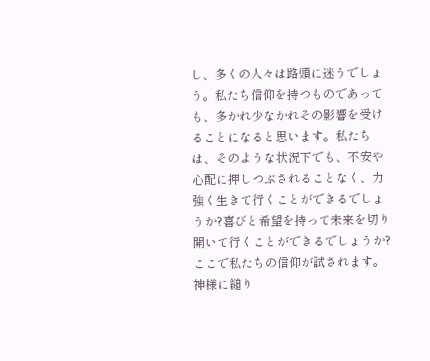し、多くの人々は路頭に迷うでしょう。私たち信仰を持つものであっても、多かれ少なかれその影響を受けることになると思います。私たちは、そのような状況下でも、不安や心配に押しつぶされることなく、力強く生きて行くことができるでしょうか?喜びと希望を持って未来を切り開いて行くことができるでしょうか?ここで私たちの信仰が試されます。神様に縋り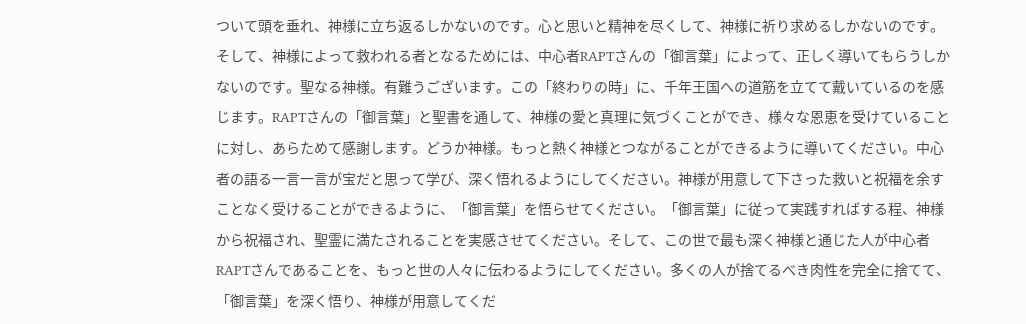ついて頭を垂れ、神様に立ち返るしかないのです。心と思いと精神を尽くして、神様に祈り求めるしかないのです。そして、神様によって救われる者となるためには、中心者RAPTさんの「御言葉」によって、正しく導いてもらうしかないのです。聖なる神様。有難うございます。この「終わりの時」に、千年王国への道筋を立てて戴いているのを感じます。RAPTさんの「御言葉」と聖書を通して、神様の愛と真理に気づくことができ、様々な恩恵を受けていることに対し、あらためて感謝します。どうか神様。もっと熱く神様とつながることができるように導いてください。中心者の語る一言一言が宝だと思って学び、深く悟れるようにしてください。神様が用意して下さった救いと祝福を余すことなく受けることができるように、「御言葉」を悟らせてください。「御言葉」に従って実践すればする程、神様から祝福され、聖霊に満たされることを実感させてください。そして、この世で最も深く神様と通じた人が中心者RAPTさんであることを、もっと世の人々に伝わるようにしてください。多くの人が捨てるべき肉性を完全に捨てて、「御言葉」を深く悟り、神様が用意してくだ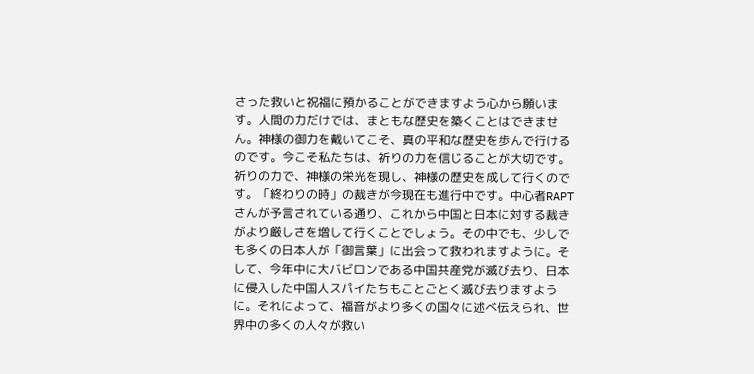さった救いと祝福に預かることができますよう心から願います。人間の力だけでは、まともな歴史を築くことはできません。神様の御力を戴いてこそ、真の平和な歴史を歩んで行けるのです。今こそ私たちは、祈りの力を信じることが大切です。祈りの力で、神様の栄光を現し、神様の歴史を成して行くのです。「終わりの時」の裁きが今現在も進行中です。中心者RAPTさんが予言されている通り、これから中国と日本に対する裁きがより厳しさを増して行くことでしょう。その中でも、少しでも多くの日本人が「御言葉」に出会って救われますように。そして、今年中に大バビロンである中国共産党が滅び去り、日本に侵入した中国人スパイたちもことごとく滅び去りますように。それによって、福音がより多くの国々に述べ伝えられ、世界中の多くの人々が救い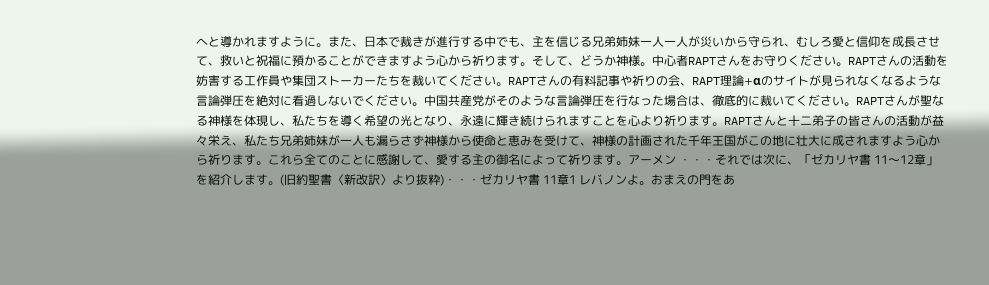へと導かれますように。また、日本で裁きが進行する中でも、主を信じる兄弟姉妹一人一人が災いから守られ、むしろ愛と信仰を成長させて、救いと祝福に預かることができますよう心から祈ります。そして、どうか神様。中心者RAPTさんをお守りください。RAPTさんの活動を妨害する工作員や集団ストーカーたちを裁いてください。RAPTさんの有料記事や祈りの会、RAPT理論+αのサイトが見られなくなるような言論弾圧を絶対に看過しないでください。中国共産党がそのような言論弾圧を行なった場合は、徹底的に裁いてください。RAPTさんが聖なる神様を体現し、私たちを導く希望の光となり、永遠に輝き続けられますことを心より祈ります。RAPTさんと十二弟子の皆さんの活動が益々栄え、私たち兄弟姉妹が一人も漏らさず神様から使命と恵みを受けて、神様の計画された千年王国がこの地に壮大に成されますよう心から祈ります。これら全てのことに感謝して、愛する主の御名によって祈ります。アーメン ・・・それでは次に、「ゼカリヤ書 11〜12章」を紹介します。(旧約聖書〈新改訳〉より抜粋)・・・ゼカリヤ書 11章1 レバノンよ。おまえの門をあ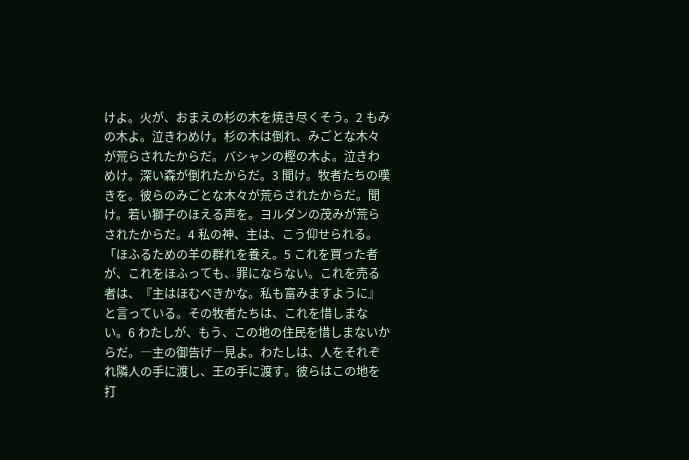けよ。火が、おまえの杉の木を焼き尽くそう。2 もみの木よ。泣きわめけ。杉の木は倒れ、みごとな木々が荒らされたからだ。バシャンの樫の木よ。泣きわめけ。深い森が倒れたからだ。3 聞け。牧者たちの嘆きを。彼らのみごとな木々が荒らされたからだ。聞け。若い獅子のほえる声を。ヨルダンの茂みが荒らされたからだ。4 私の神、主は、こう仰せられる。「ほふるための羊の群れを養え。5 これを買った者が、これをほふっても、罪にならない。これを売る者は、『主はほむべきかな。私も富みますように』と言っている。その牧者たちは、これを惜しまない。6 わたしが、もう、この地の住民を惜しまないからだ。―主の御告げ―見よ。わたしは、人をそれぞれ隣人の手に渡し、王の手に渡す。彼らはこの地を打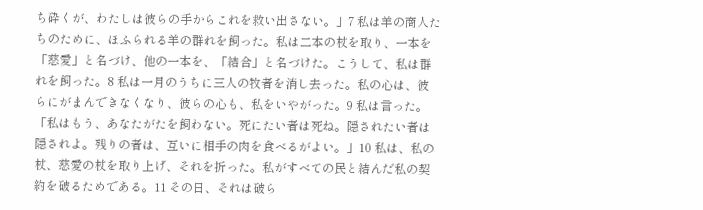ち砕くが、わたしは彼らの手からこれを救い出さない。」7 私は羊の商人たちのために、ほふられる羊の群れを飼った。私は二本の杖を取り、一本を「慈愛」と名づけ、他の一本を、「結合」と名づけた。こうして、私は群れを飼った。8 私は一月のうちに三人の牧者を消し去った。私の心は、彼らにがまんできなくなり、彼らの心も、私をいやがった。9 私は言った。「私はもう、あなたがたを飼わない。死にたい者は死ね。隠されたい者は隠されよ。残りの者は、互いに相手の肉を食べるがよい。」10 私は、私の杖、慈愛の杖を取り上げ、それを折った。私がすべての民と結んだ私の契約を破るためである。11 その日、それは破ら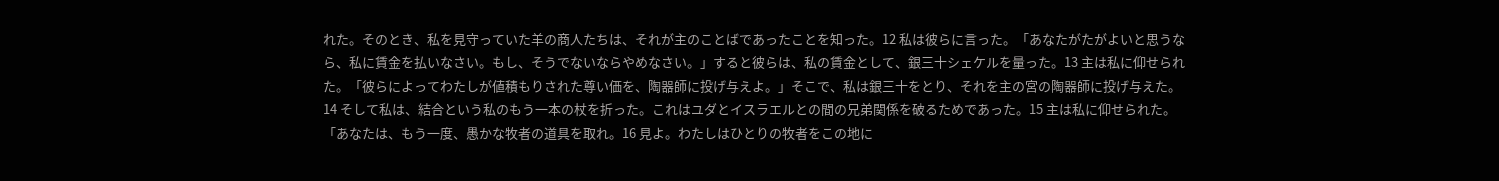れた。そのとき、私を見守っていた羊の商人たちは、それが主のことばであったことを知った。12 私は彼らに言った。「あなたがたがよいと思うなら、私に賃金を払いなさい。もし、そうでないならやめなさい。」すると彼らは、私の賃金として、銀三十シェケルを量った。13 主は私に仰せられた。「彼らによってわたしが値積もりされた尊い価を、陶器師に投げ与えよ。」そこで、私は銀三十をとり、それを主の宮の陶器師に投げ与えた。14 そして私は、結合という私のもう一本の杖を折った。これはユダとイスラエルとの間の兄弟関係を破るためであった。15 主は私に仰せられた。「あなたは、もう一度、愚かな牧者の道具を取れ。16 見よ。わたしはひとりの牧者をこの地に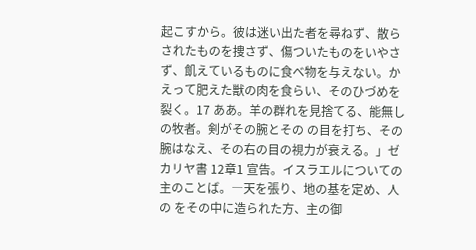起こすから。彼は迷い出た者を尋ねず、散らされたものを捜さず、傷ついたものをいやさず、飢えているものに食べ物を与えない。かえって肥えた獣の肉を食らい、そのひづめを裂く。17 ああ。羊の群れを見捨てる、能無しの牧者。剣がその腕とその の目を打ち、その腕はなえ、その右の目の視力が衰える。」ゼカリヤ書 12章1 宣告。イスラエルについての主のことば。―天を張り、地の基を定め、人の をその中に造られた方、主の御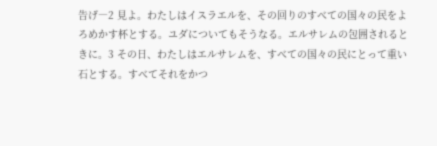告げ―2 見よ。わたしはイスラエルを、その回りのすべての国々の民をよろめかす杯とする。ユダについてもそうなる。エルサレムの包囲されるときに。3 その日、わたしはエルサレムを、すべての国々の民にとって重い石とする。すべてそれをかつ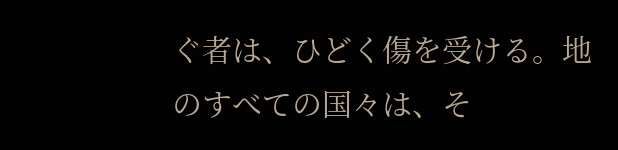ぐ者は、ひどく傷を受ける。地のすべての国々は、そ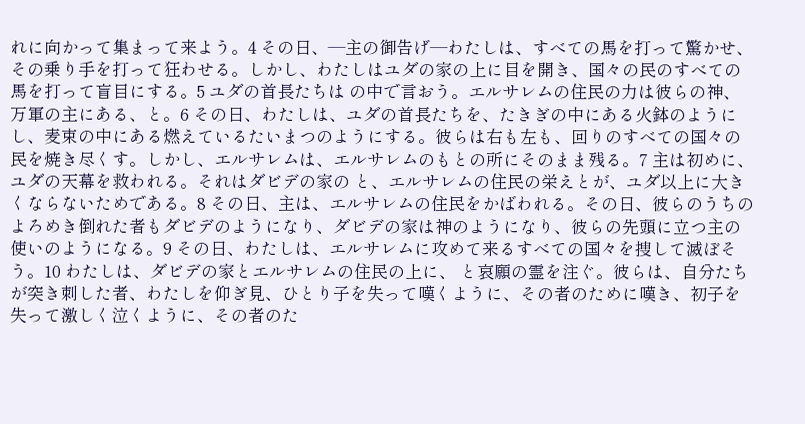れに向かって集まって来よう。4 その日、―主の御告げ―わたしは、すべての馬を打って驚かせ、その乗り手を打って狂わせる。しかし、わたしはユダの家の上に目を開き、国々の民のすべての馬を打って盲目にする。5 ユダの首長たちは の中で言おう。エルサレムの住民の力は彼らの神、万軍の主にある、と。6 その日、わたしは、ユダの首長たちを、たきぎの中にある火鉢のようにし、麦束の中にある燃えているたいまつのようにする。彼らは右も左も、回りのすべての国々の民を焼き尽くす。しかし、エルサレムは、エルサレムのもとの所にそのまま残る。7 主は初めに、ユダの天幕を救われる。それはダビデの家の と、エルサレムの住民の栄えとが、ユダ以上に大きくならないためである。8 その日、主は、エルサレムの住民をかばわれる。その日、彼らのうちのよろめき倒れた者もダビデのようになり、ダビデの家は神のようになり、彼らの先頭に立つ主の使いのようになる。9 その日、わたしは、エルサレムに攻めて来るすべての国々を捜して滅ぼそう。10 わたしは、ダビデの家とエルサレムの住民の上に、 と哀願の霊を注ぐ。彼らは、自分たちが突き刺した者、わたしを仰ぎ見、ひとり子を失って嘆くように、その者のために嘆き、初子を失って激しく泣くように、その者のた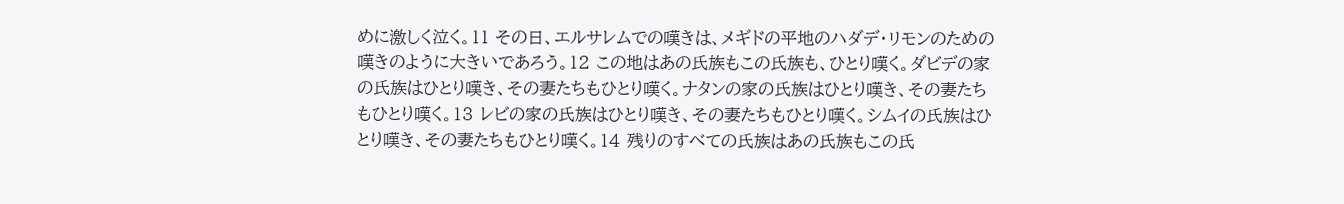めに激しく泣く。11 その日、エルサレムでの嘆きは、メギドの平地のハダデ・リモンのための嘆きのように大きいであろう。12 この地はあの氏族もこの氏族も、ひとり嘆く。ダビデの家の氏族はひとり嘆き、その妻たちもひとり嘆く。ナタンの家の氏族はひとり嘆き、その妻たちもひとり嘆く。13 レビの家の氏族はひとり嘆き、その妻たちもひとり嘆く。シムイの氏族はひとり嘆き、その妻たちもひとり嘆く。14 残りのすべての氏族はあの氏族もこの氏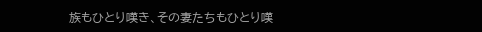族もひとり嘆き、その妻たちもひとり嘆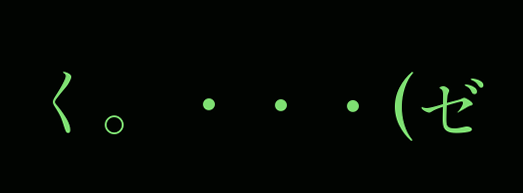く。・・・(ゼ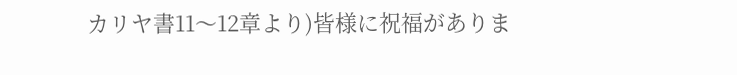カリヤ書11〜12章より)皆様に祝福がありま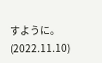すように。(2022.11.10)